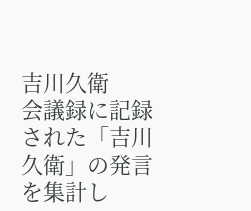吉川久衛
会議録に記録された「吉川久衛」の発言を集計し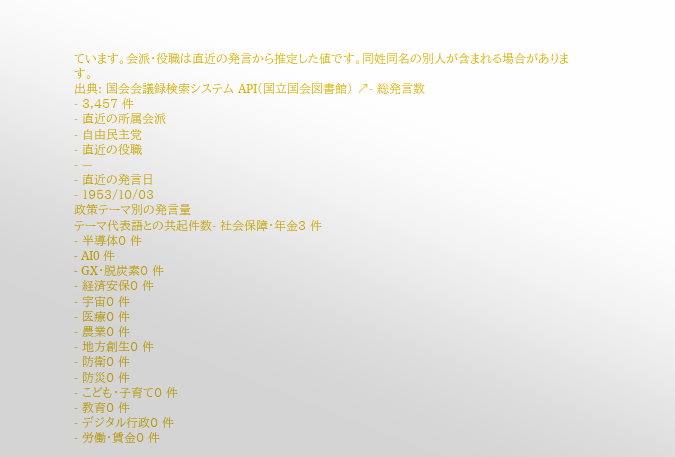ています。会派・役職は直近の発言から推定した値です。同姓同名の別人が含まれる場合があります。
出典: 国会会議録検索システム API(国立国会図書館) ↗- 総発言数
- 3,457 件
- 直近の所属会派
- 自由民主党
- 直近の役職
- —
- 直近の発言日
- 1953/10/03
政策テーマ別の発言量
テーマ代表語との共起件数- 社会保障・年金3 件
- 半導体0 件
- AI0 件
- GX・脱炭素0 件
- 経済安保0 件
- 宇宙0 件
- 医療0 件
- 農業0 件
- 地方創生0 件
- 防衛0 件
- 防災0 件
- こども・子育て0 件
- 教育0 件
- デジタル行政0 件
- 労働・賃金0 件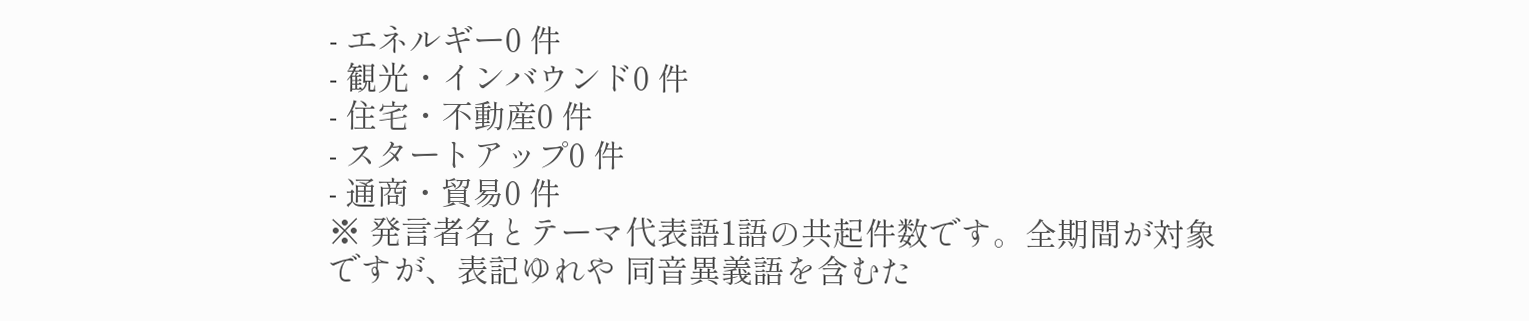- エネルギー0 件
- 観光・インバウンド0 件
- 住宅・不動産0 件
- スタートアップ0 件
- 通商・貿易0 件
※ 発言者名とテーマ代表語1語の共起件数です。全期間が対象ですが、表記ゆれや 同音異義語を含むた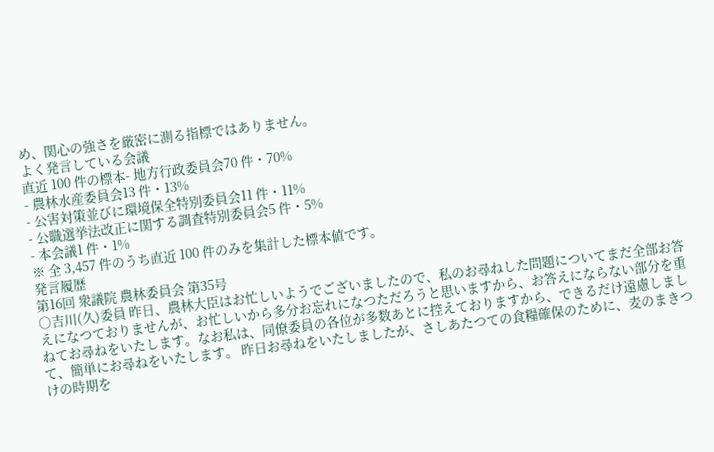め、関心の強さを厳密に測る指標ではありません。
よく発言している会議
直近 100 件の標本- 地方行政委員会70 件・70%
- 農林水産委員会13 件・13%
- 公害対策並びに環境保全特別委員会11 件・11%
- 公職選挙法改正に関する調査特別委員会5 件・5%
- 本会議1 件・1%
※ 全 3,457 件のうち直近 100 件のみを集計した標本値です。
発言履歴
第16回 衆議院 農林委員会 第35号
○吉川(久)委員 昨日、農林大臣はお忙しいようでございましたので、私のお尋ねした問題についてまだ全部お答えになつておりませんが、お忙しいから多分お忘れになつただろうと思いますから、お答えにならない部分を重ねてお尋ねをいたします。なお私は、同僚委員の各位が多数あとに控えておりますから、できるだけ遠慮しまして、簡単にお尋ねをいたします。 昨日お尋ねをいたしましたが、さしあたつての食糧確保のために、麦のまきつけの時期を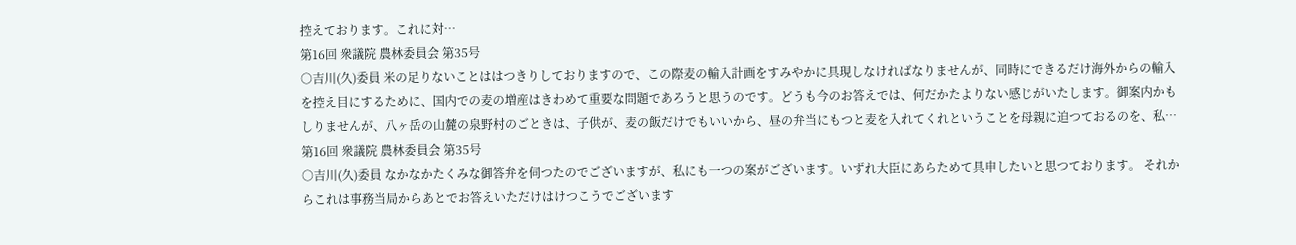控えております。これに対…
第16回 衆議院 農林委員会 第35号
○吉川(久)委員 米の足りないことははつきりしておりますので、この際麦の輸入計画をすみやかに具現しなければなりませんが、同時にできるだけ海外からの輸入を控え目にするために、国内での麦の増産はきわめて重要な問題であろうと思うのです。どうも今のお答えでは、何だかたよりない感じがいたします。御案内かもしりませんが、八ヶ岳の山麓の泉野村のごときは、子供が、麦の飯だけでもいいから、昼の弁当にもつと麦を入れてくれということを母親に迫つておるのを、私…
第16回 衆議院 農林委員会 第35号
○吉川(久)委員 なかなかたくみな御答弁を伺つたのでございますが、私にも一つの案がございます。いずれ大臣にあらためて具申したいと思つております。 それからこれは事務当局からあとでお答えいただけはけつこうでございます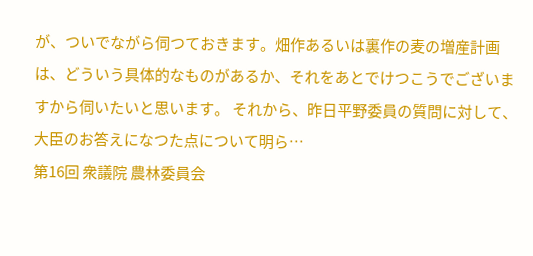が、ついでながら伺つておきます。畑作あるいは裏作の麦の増産計画は、どういう具体的なものがあるか、それをあとでけつこうでございますから伺いたいと思います。 それから、昨日平野委員の質問に対して、大臣のお答えになつた点について明ら…
第16回 衆議院 農林委員会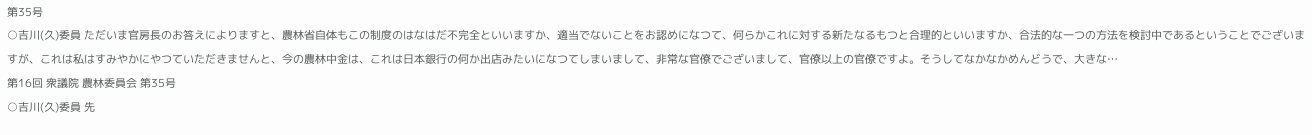第35号
○吉川(久)委員 ただいま官房長のお答えによりますと、農林省自体もこの制度のはなはだ不完全といいますか、適当でないことをお認めになつて、何らかこれに対する新たなるもつと合理的といいますか、合法的な一つの方法を検討中であるということでございますが、これは私はすみやかにやつていただきませんと、今の農林中金は、これは日本銀行の何か出店みたいになつてしまいまして、非常な官僚でございまして、官僚以上の官僚ですよ。そうしてなかなかめんどうで、大きな…
第16回 衆議院 農林委員会 第35号
○吉川(久)委員 先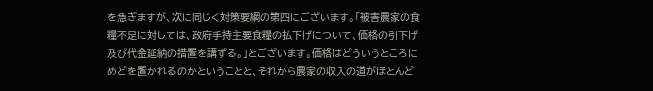を急ぎますが、次に同じく対策要綱の第四にございます。「被害農家の食糧不足に対しては、政府手持主要食糧の払下げについて、価格の引下げ及び代金延納の措置を講ずる。」とございます。価格はどういうところにめどを置かれるのかということと、それから農家の収入の道がほとんど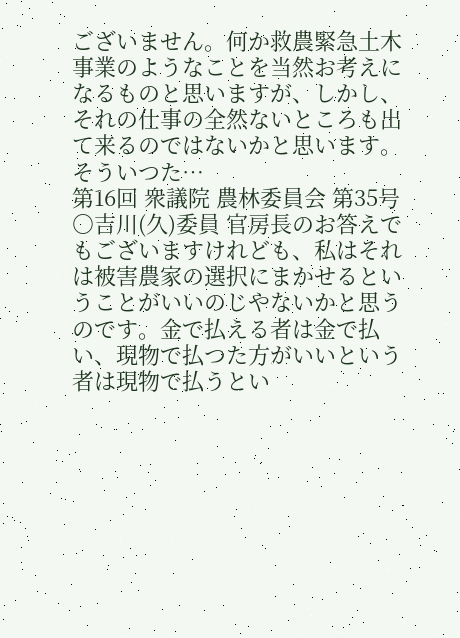ございません。何か救農緊急土木事業のようなことを当然お考えになるものと思いますが、しかし、それの仕事の全然ないところも出て来るのではないかと思います。そういつた…
第16回 衆議院 農林委員会 第35号
○吉川(久)委員 官房長のお答えでもございますけれども、私はそれは被害農家の選択にまかせるということがいいのじやないかと思うのです。金で払える者は金で払い、現物で払つた方がいいという者は現物で払うとい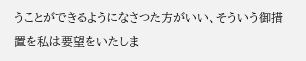うことができるようになさつた方がいい、そういう御措置を私は要望をいたしま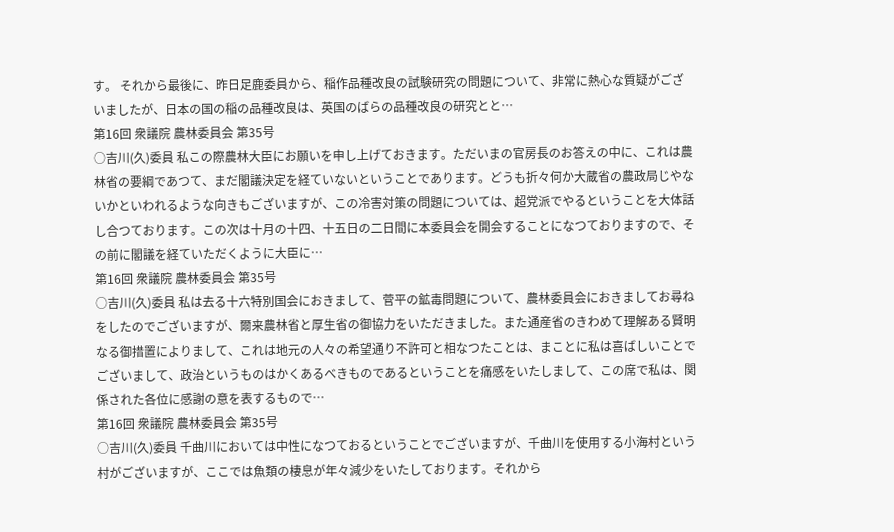す。 それから最後に、昨日足鹿委員から、稲作品種改良の試験研究の問題について、非常に熱心な質疑がございましたが、日本の国の稲の品種改良は、英国のばらの品種改良の研究とと…
第16回 衆議院 農林委員会 第35号
○吉川(久)委員 私この際農林大臣にお願いを申し上げておきます。ただいまの官房長のお答えの中に、これは農林省の要綱であつて、まだ閣議決定を経ていないということであります。どうも折々何か大蔵省の農政局じやないかといわれるような向きもございますが、この冷害対策の問題については、超党派でやるということを大体話し合つております。この次は十月の十四、十五日の二日間に本委員会を開会することになつておりますので、その前に閣議を経ていただくように大臣に…
第16回 衆議院 農林委員会 第35号
○吉川(久)委員 私は去る十六特別国会におきまして、菅平の鉱毒問題について、農林委員会におきましてお尋ねをしたのでございますが、爾来農林省と厚生省の御協力をいただきました。また通産省のきわめて理解ある賢明なる御措置によりまして、これは地元の人々の希望通り不許可と相なつたことは、まことに私は喜ばしいことでございまして、政治というものはかくあるべきものであるということを痛感をいたしまして、この席で私は、関係された各位に感謝の意を表するもので…
第16回 衆議院 農林委員会 第35号
○吉川(久)委員 千曲川においては中性になつておるということでございますが、千曲川を使用する小海村という村がございますが、ここでは魚類の棲息が年々減少をいたしております。それから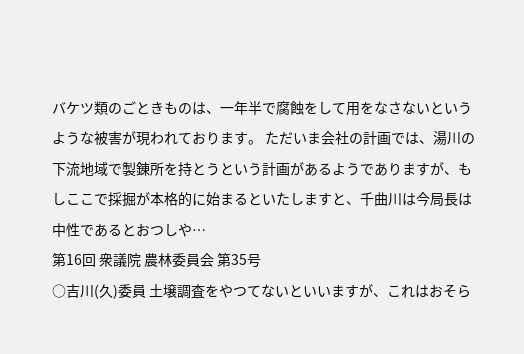バケツ類のごときものは、一年半で腐蝕をして用をなさないというような被害が現われております。 ただいま会社の計画では、湯川の下流地域で製錬所を持とうという計画があるようでありますが、もしここで採掘が本格的に始まるといたしますと、千曲川は今局長は中性であるとおつしや…
第16回 衆議院 農林委員会 第35号
○吉川(久)委員 土壌調査をやつてないといいますが、これはおそら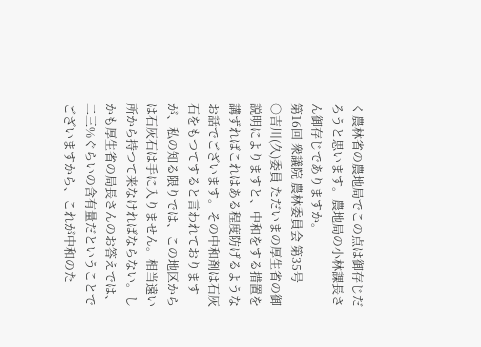く農林省の農地局でこの点は御存じだろうと思います。農地局の小林課長さん御存じでありますか。
第16回 衆議院 農林委員会 第35号
○吉川(久)委員 ただいまの厚生省の御説明によりますと、中和をする措置を講ずればこれはある程度防げるようなお話でございます。その中和剤は石灰石をもつてすると言われておりますが、私の知る限りでは、この地区からは石灰石は手に入りません。相当遠い所から持つて来なければならない。しかも厚生省の局長さんのお答えでは、二三%ぐらいの含有量だということでございますから、これが中和のた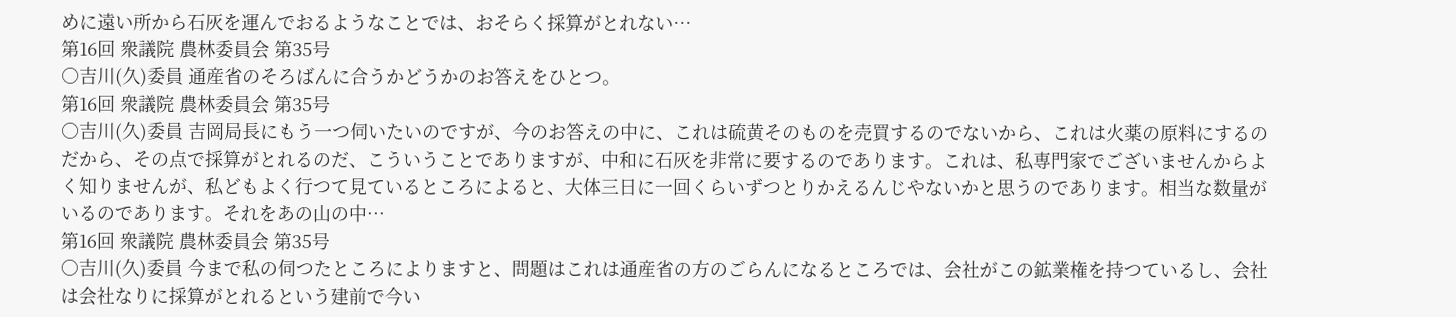めに遠い所から石灰を運んでおるようなことでは、おそらく採算がとれない…
第16回 衆議院 農林委員会 第35号
○吉川(久)委員 通産省のそろばんに合うかどうかのお答えをひとつ。
第16回 衆議院 農林委員会 第35号
○吉川(久)委員 吉岡局長にもう一つ伺いたいのですが、今のお答えの中に、これは硫黄そのものを売買するのでないから、これは火薬の原料にするのだから、その点で採算がとれるのだ、こういうことでありますが、中和に石灰を非常に要するのであります。これは、私専門家でございませんからよく知りませんが、私どもよく行つて見ているところによると、大体三日に一回くらいずつとりかえるんじやないかと思うのであります。相当な数量がいるのであります。それをあの山の中…
第16回 衆議院 農林委員会 第35号
○吉川(久)委員 今まで私の伺つたところによりますと、問題はこれは通産省の方のごらんになるところでは、会社がこの鉱業権を持つているし、会社は会社なりに採算がとれるという建前で今い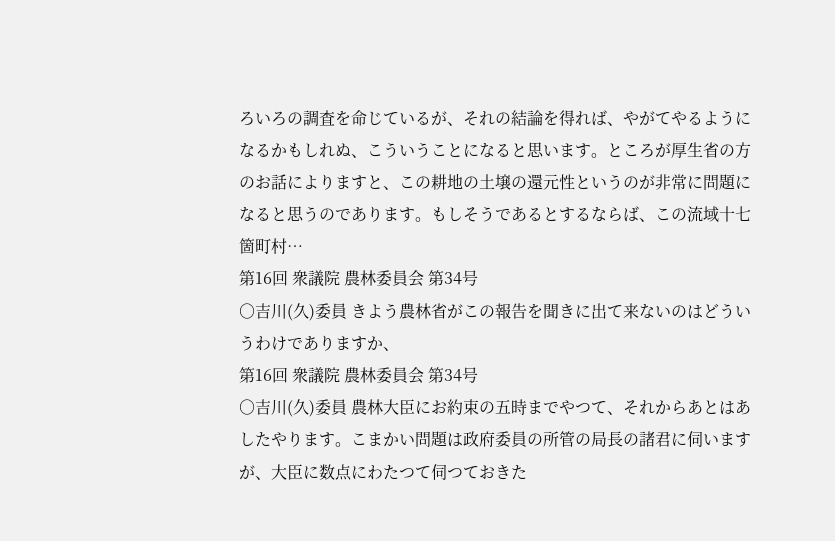ろいろの調査を命じているが、それの結論を得れば、やがてやるようになるかもしれぬ、こういうことになると思います。ところが厚生省の方のお話によりますと、この耕地の土壌の還元性というのが非常に問題になると思うのであります。もしそうであるとするならば、この流域十七箇町村…
第16回 衆議院 農林委員会 第34号
○吉川(久)委員 きよう農林省がこの報告を聞きに出て来ないのはどういうわけでありますか、
第16回 衆議院 農林委員会 第34号
○吉川(久)委員 農林大臣にお約束の五時までやつて、それからあとはあしたやります。こまかい問題は政府委員の所管の局長の諸君に伺いますが、大臣に数点にわたつて伺つておきた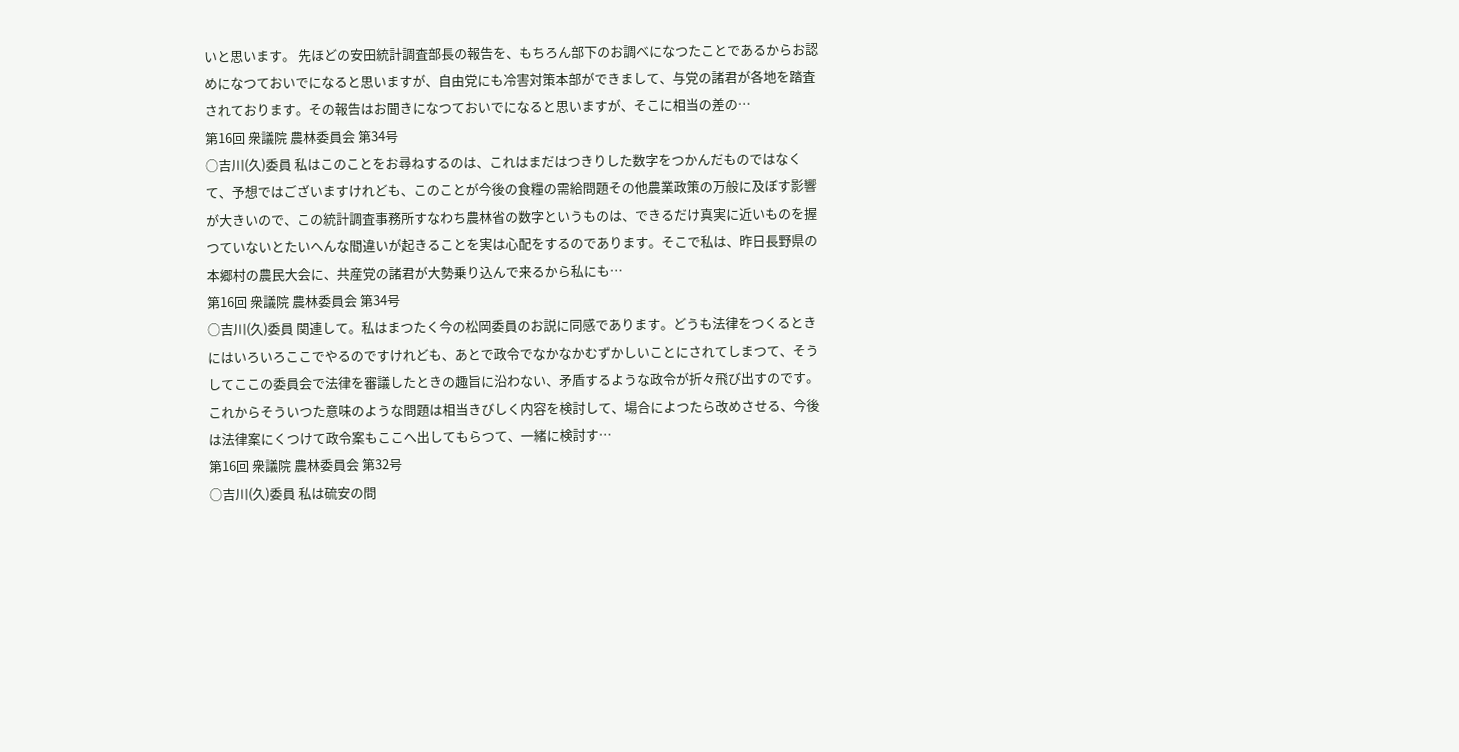いと思います。 先ほどの安田統計調査部長の報告を、もちろん部下のお調べになつたことであるからお認めになつておいでになると思いますが、自由党にも冷害対策本部ができまして、与党の諸君が各地を踏査されております。その報告はお聞きになつておいでになると思いますが、そこに相当の差の…
第16回 衆議院 農林委員会 第34号
○吉川(久)委員 私はこのことをお尋ねするのは、これはまだはつきりした数字をつかんだものではなくて、予想ではございますけれども、このことが今後の食糧の需給問題その他農業政策の万般に及ぼす影響が大きいので、この統計調査事務所すなわち農林省の数字というものは、できるだけ真実に近いものを握つていないとたいへんな間違いが起きることを実は心配をするのであります。そこで私は、昨日長野県の本郷村の農民大会に、共産党の諸君が大勢乗り込んで来るから私にも…
第16回 衆議院 農林委員会 第34号
○吉川(久)委員 関連して。私はまつたく今の松岡委員のお説に同感であります。どうも法律をつくるときにはいろいろここでやるのですけれども、あとで政令でなかなかむずかしいことにされてしまつて、そうしてここの委員会で法律を審議したときの趣旨に沿わない、矛盾するような政令が折々飛び出すのです。これからそういつた意味のような問題は相当きびしく内容を検討して、場合によつたら改めさせる、今後は法律案にくつけて政令案もここへ出してもらつて、一緒に検討す…
第16回 衆議院 農林委員会 第32号
○吉川(久)委員 私は硫安の問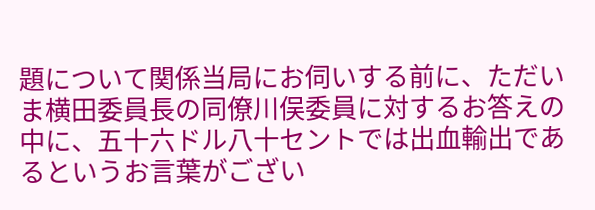題について関係当局にお伺いする前に、ただいま横田委員長の同僚川俣委員に対するお答えの中に、五十六ドル八十セントでは出血輸出であるというお言葉がござい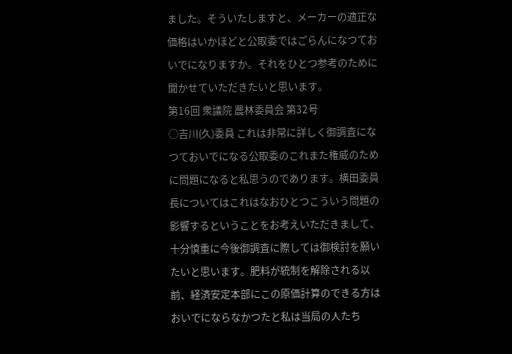ました。そういたしますと、メーカーの適正な価格はいかほどと公取委ではごらんになつておいでになりますか。それをひとつ参考のために聞かせていただきたいと思います。
第16回 衆議院 農林委員会 第32号
○吉川(久)委員 これは非常に詳しく御調査になつておいでになる公取委のこれまた権威のために問題になると私思うのであります。横田委員長についてはこれはなおひとつこういう問題の影響するということをお考えいただきまして、十分慎重に今後御調査に際しては御検討を願いたいと思います。肥料が統制を解除される以前、経済安定本部にこの原価計算のできる方はおいでにならなかつたと私は当局の人たち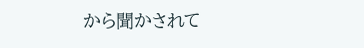から聞かされて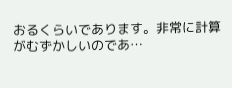おるくらいであります。非常に計算がむずかしいのであ…